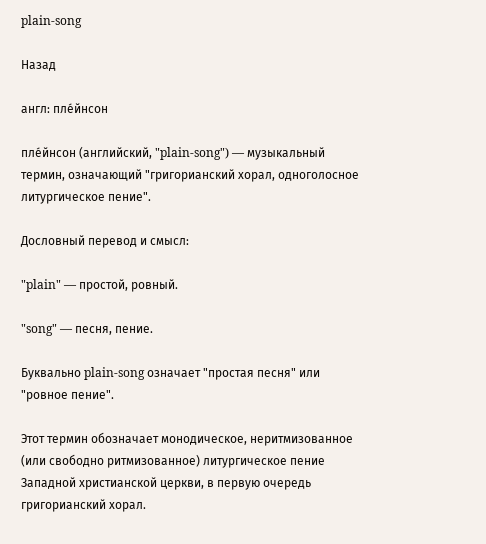plain-song

Назад

англ: пле́йнсон

пле́йнсон (английский, "plain-song") — музыкальный термин, означающий "григорианский хорал, одноголосное литургическое пение".

Дословный перевод и смысл:

"plain" — простой, ровный.

"song" — песня, пение.

Буквально plain-song означает "простая песня" или "ровное пение".

Этот термин обозначает монодическое, неритмизованное (или свободно ритмизованное) литургическое пение Западной христианской церкви, в первую очередь григорианский хорал.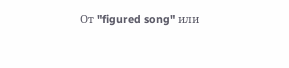От "figured song" или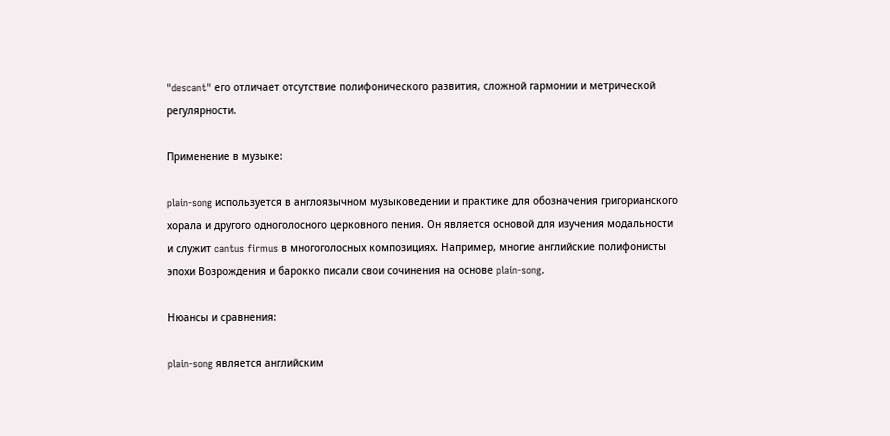"descant" его отличает отсутствие полифонического развития, сложной гармонии и метрической регулярности.

Применение в музыке:

plain-song используется в англоязычном музыковедении и практике для обозначения григорианского хорала и другого одноголосного церковного пения. Он является основой для изучения модальности и служит cantus firmus в многоголосных композициях. Например, многие английские полифонисты эпохи Возрождения и барокко писали свои сочинения на основе plain-song.

Нюансы и сравнения:

plain-song является английским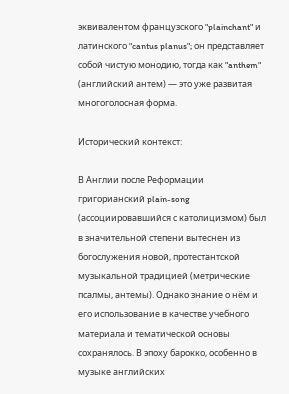эквивалентом французского "plainchant" и латинского "cantus planus"; он представляет собой чистую монодию, тогда как "anthem" (английский антем) — это уже развитая многоголосная форма.

Исторический контекст:

В Англии после Реформации григорианский plain-song (ассоциировавшийся с католицизмом) был в значительной степени вытеснен из богослужения новой, протестантской музыкальной традицией (метрические псалмы, антемы). Однако знание о нём и его использование в качестве учебного материала и тематической основы сохранялось. В эпоху барокко, особенно в музыке английских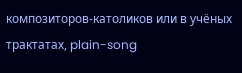композиторов-католиков или в учёных трактатах, plain-song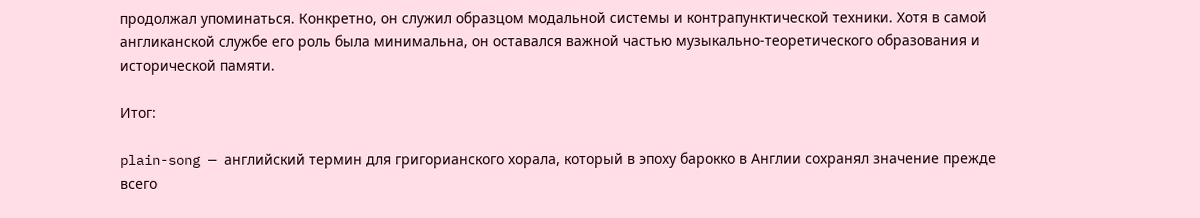продолжал упоминаться. Конкретно, он служил образцом модальной системы и контрапунктической техники. Хотя в самой англиканской службе его роль была минимальна, он оставался важной частью музыкально-теоретического образования и исторической памяти.

Итог:

plain-song — английский термин для григорианского хорала, который в эпоху барокко в Англии сохранял значение прежде всего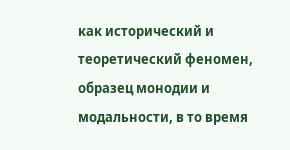как исторический и теоретический феномен, образец монодии и модальности, в то время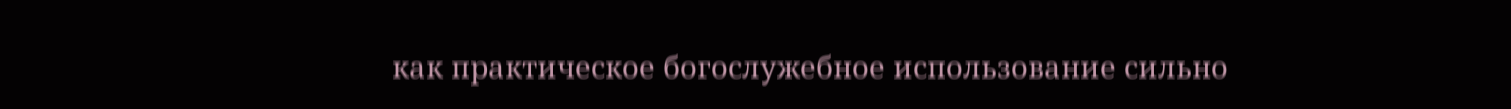как практическое богослужебное использование сильно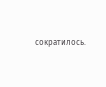сократилось.